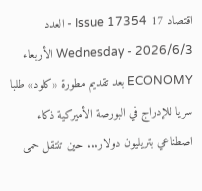اقتصاد 17 Issue 17354 - العدد Wednesday - 2026/6/3 الأربعاء ECONOMY بعد تقديم مطورة «كلود» طلبا سريا للإدراج في البورصة الأميركية ذكاء اصطناعي بتريليون دولار... حين تنتقل حمى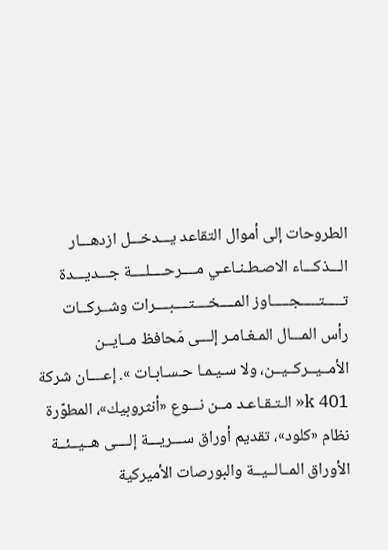الطروحات إلى أموال التقاعد يـــدخـــل ازدهـــار الـــذكـــاء الاصـطـنـاعـي مــــرحــــلــــة جـــديـــدة تـــــتـــــجـــــاوز المــــخــــتــــبــــرات وشــركــات رأس المـــال المـغـامـر إلـــى مَحافظ مــايــن الأمــيــركــيــن، ولا سـيـمـا حـسـابـات ». إعــــان شركة k 401« الـتـقـاعـد مــن نـــوع «أنثروبيك»، المطوّرة نظام «كلود»، تقديم أوراق ســـريـــة إلــــى هــيــئــة الأوراق المــالــيــة والبورصات الأميركية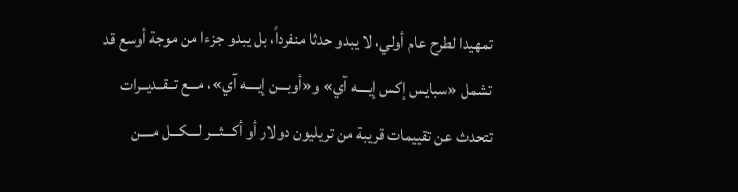تمهيدا لطرح عام أولي، لا يبدو حدثا منفرداً، بل يبدو جزءا من موجة أوسع قد تشمل «سبايس إكس إيــــه آي» و«أوبـــن إيــــه آي»، مـــع تــقــديــرات تتحدث عن تقييمات قريبة من تريليون دولار أو أكـــثـــر لـــكـــل مــــن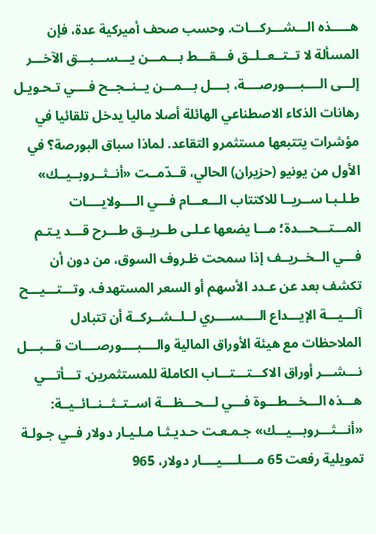هـــــذه الـــشـــركـــات. وحسب صحف أميركية عدة، فإن المسألة لا تــتــعــلــق فـــقـــط بـــمـــن يـــســـبـــق الآخـــر إلـــى الــــبــــورصــــة، بــــل بـــمـــن يــنــجــح فــــي تـحـويـل رهانات الذكاء الاصطناعي الهائلة أصلا ماليا يدخل تلقائيا في مؤشرات يتتبعها مستثمرو التقاعد. لماذا سباق البورصة؟ في الأول من يونيو (حزيران) الحالي، قــدّمــت «أنــثــروبــيــك» طـلـبـا ســريــا للاكتتاب الـــعـــام فـــي الــــولايــــات المـــتـــحـــدة؛ مـــا يضعها عـلـى طــريــق طـــرح قـــد يـتـم فـــي الــخــريــف إذا سمحت ظـروف السوق، من دون أن تكشف بعد عن عـدد الأسهم أو السعر المستهدف. وتـــتـــيـــح آلـــيـــة الإيـــداع الــــســــري لــلــشــركــة أن تتبادل الملاحظات مع هيئة الأوراق المالية والــــبــــورصــــات قـــبـــل نـــشـــر أوراق الاكـــتـــتـــاب الكاملة للمستثمرين. تـــأتـــي هـــذه الـــخـــطـــوة فـــي لـــحـــظـــة اســتــثــنــائــيــة: «أنـــثـــروبـــيـــك» جـمـعـت حـديـثـا مـلـيـار دولار فــي جـولـة تمويلية رفعت 65 مــــلــــيــــار دولار، 965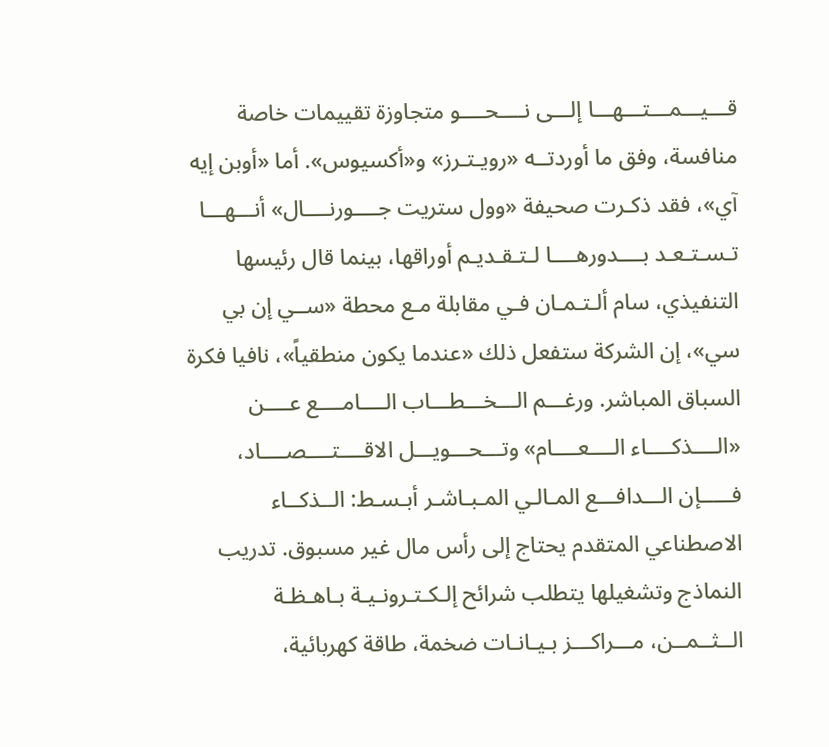قـــيـــمـــتـــهـــا إلـــى نــــحــــو متجاوزة تقييمات خاصة منافسة، وفق ما أوردتــه «رويـتـرز» و«أكسيوس». أما «أوبن إيه آي»، فقد ذكـرت صحيفة «وول ستريت جــــورنــــال» أنـــهـــا تـسـتـعـد بــــدورهــــا لـتـقـديـم أوراقها، بينما قال رئيسها التنفيذي، سام ألـتـمـان فـي مقابلة مـع محطة «ســي إن بي سي»، إن الشركة ستفعل ذلك «عندما يكون منطقياً»، نافيا فكرة السباق المباشر. ورغـــم الـــخـــطـــاب الــــامــــع عــــن «الــــذكــــاء الــــعــــام» وتـــحـــويـــل الاقــــتــــصــــاد، فـــــإن الـــدافـــع المـالـي المـبـاشـر أبـسـط: الــذكــاء الاصطناعي المتقدم يحتاج إلى رأس مال غير مسبوق. تدريب النماذج وتشغيلها يتطلب شرائح إلـكـتـرونـيـة بـاهـظـة الــثــمــن، مـــراكـــز بـيـانـات ضخمة، طاقة كهربائية،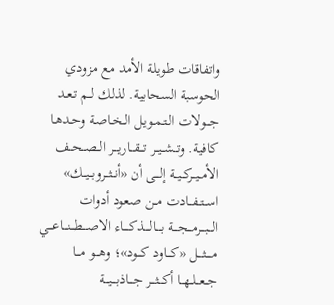واتفاقات طويلة الأمد مع مزودي الحوسبة السحابية. لذلك لــم تـعـد جـــولات الـتـمـويـل الـخـاصـة وحـدهـا كافية. وتــشــيــر تـــقـــاريـــر الــصــحــف الأمــيــركــيــة إلـــى أن «أنــثــروبــيــك» اســتــفــادت مــن صعود أدوات الـــبـــرمـــجـــة بــــالــــذكــــاء الاصـــطـــنـــاعـــي مــــثــــل «كـــاود كـــود»؛ وهـــو مـــا جــعــلــهــا أكـــثـــر جـــاذبـــيـــة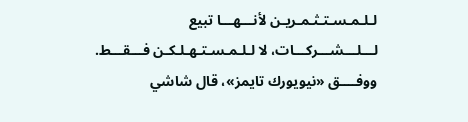لـلـمـسـتـثـمـريـن لأنـــهـــا تبيع لـــلـــشـــركـــات، لا لـلـمـسـتـهـلـكـن فـــقـــط. ووفــــق «نيويورك تايمز»، قال شاشي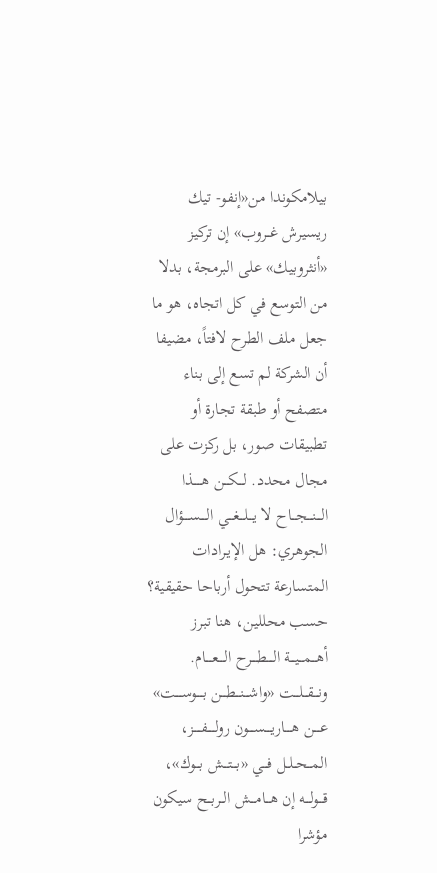بيلامكوندا من«إنفو- تيك ريسيرش غــروب» إن تركيز «أنثروبيك» على البرمجة، بدلا من التوسع في كل اتجاه، هو ما جعل ملف الطرح لافتاً، مضيفا أن الشركة لم تسع إلى بناء متصفح أو طبقة تجارة أو تطبيقات صور، بل ركزت على مجال محدد. لـــكـــن هـــــذا الـــنـــجـــاح لا يـــلـــغـــي الــــســــؤال الجوهري: هل الإيـرادات المتسارعة تتحول أرباحا حقيقية؟ حسب محللين، هنا تبرز أهـــمـــيـــة الــــطــــرح الــــعــــام. ونـــقـــلـــت «واشـــنـــطـــن بــــوســــت» عــــن هــــاريــــســــون رولـــــفـــــز، المــحــلــل فـــي «بـــتـــش بـــوك»، قـــولـــه إن هـــامـــش الــربــح سيكون مؤشرا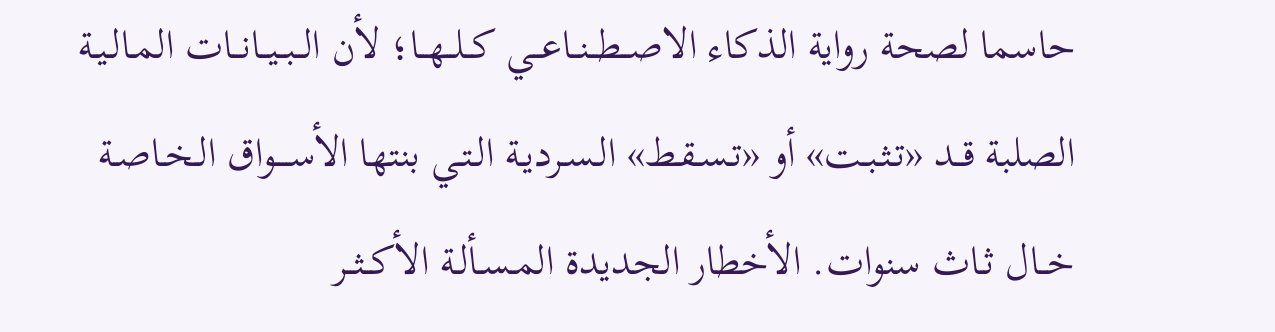حاسما لصحة رواية الذكاء الاصــطــنــاعــي كــلــهــا؛ لأن الــبــيــانــات المـالـيـة الصلبة قــد «تـثـبـت» أو «تـسـقـط» الـسـرديـة الـتـي بنتها الأســــواق الـخـاصـة خــال ثـاث سنوات. الأخطار الجديدة المـسـألـة الأكــثــر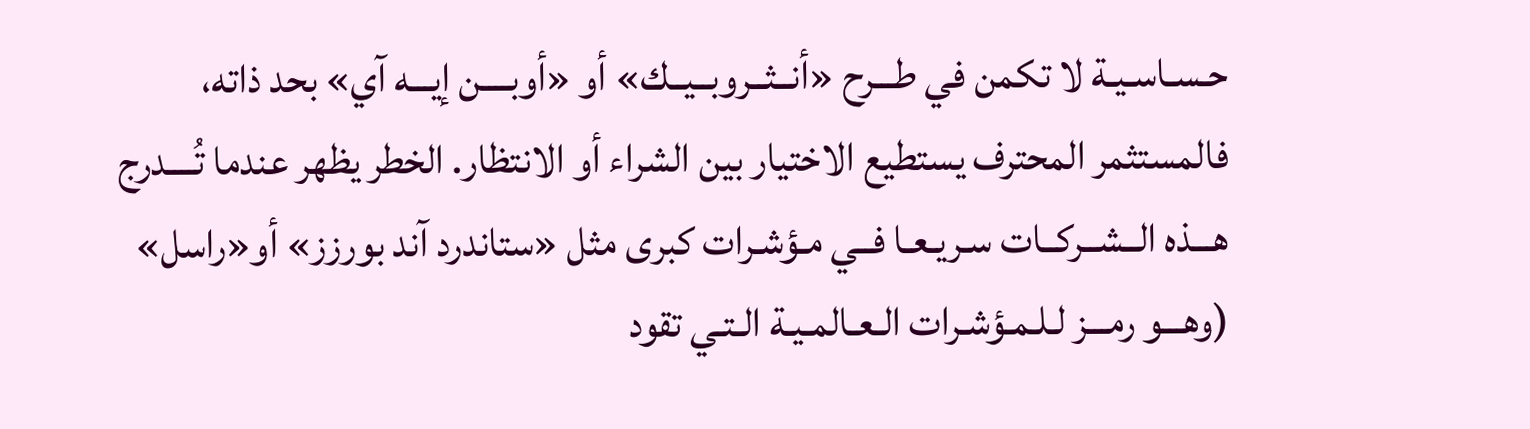حـسـاسـيـة لا تكمن في طـــرح «أنــثــروبــيــك» أو «أوبــــن إيـــه آي» بحد ذاته، فالمستثمر المحترف يستطيع الاختيار بين الشراء أو الانتظار. الخطر يظهر عندما تُــــدرج هـــذه الــشــركــات سـريـعـا فــي مـؤشـرات كبرى مثل «ستاندرد آند بورزز» أو«راسل» (وهـــو رمـــز لـلـمـؤشـرات الـعـالمـيـة الـتـي تقود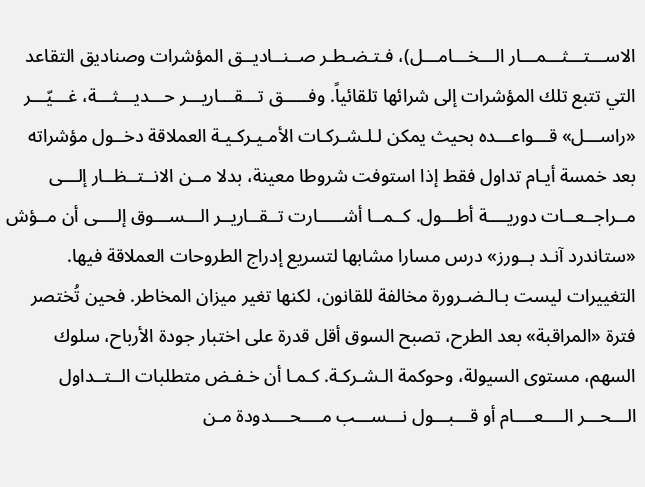الاســـتـــثـــمـــار الـــخـــامـــل)، فـتـضـطـر صــنــاديــق المؤشرات وصناديق التقاعد التي تتبع تلك المؤشرات إلى شرائها تلقائياً. وفـــــق تـــقـــاريـــر حـــديـــثـــة، غـــيّـــر «راســـل» قـــواعـــده بحيث يمكن لـلـشـركـات الأمـيـركـيـة العملاقة دخــول مؤشراته بعد خمسة أيـام تداول فقط إذا استوفت شروطا معينة، بدلا مــن الانــتــظــار إلـــى مــراجــعــات دوريــــة أطـــول. كــمــا أشـــــارت تــقــاريــر الـــســـوق إلــــى أن مــؤش «ستاندرد آنـد بــورز» درس مسارا مشابها لتسريع إدراج الطروحات العملاقة فيها. التغييرات ليست بـالـضـرورة مخالفة للقانون، لكنها تغير ميزان المخاطر. فحين تُختصر فترة «المراقبة» بعد الطرح، تصبح السوق أقل قدرة على اختبار جودة الأرباح، سلوك السهم، مستوى السيولة، وحوكمة الـشـركـة. كـمـا أن خـفـض متطلبات الــتــداول الـــحـــر الــــعــــام أو قـــبـــول نـــســـب مــــحــــدودة مـن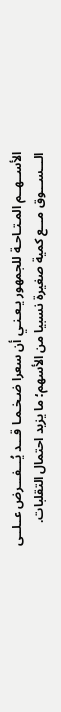الأســهــم المـتـاحـة للجمهور يـعـنـي أن سعرا ضـخـمـا قـــد يُـــفـــرض عــلــى الـــســـوق مـــع كمية صغيرة نسبيا من الأسهم؛ ما يزيد احتمال التقلبات.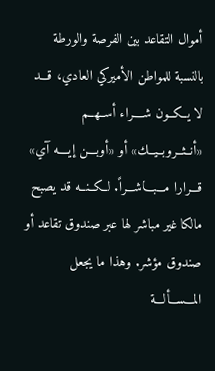أموال التقاعد بين الفرصة والورطة بالنسبة للمواطن الأميركي العادي، قـــد لا يــكــون شــــراء أســهــم «أنــثــروبــيــك» أو «أوبـــن إيــــه آي» قـــرارا مـــبـــاشـــراً. لــكــنــه قد يصبح مالكا غير مباشر لها عبر صندوق تقاعد أو صندوق مؤشر. وهذا ما يجعل المـــســـألـــة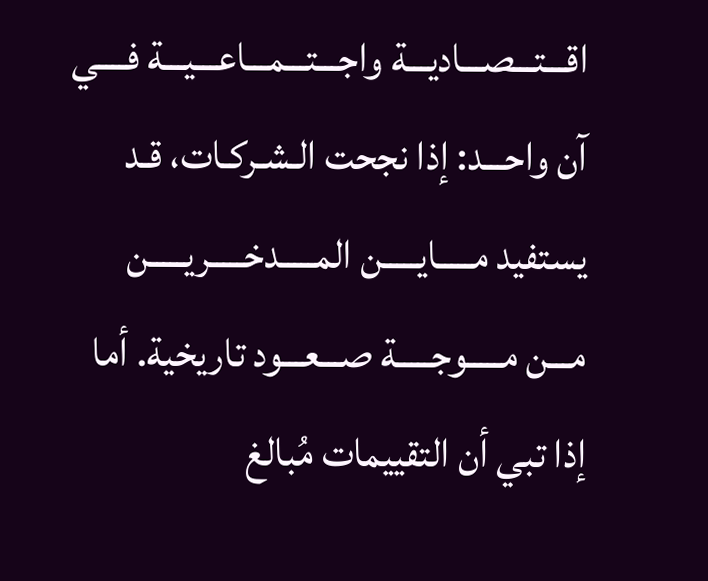اقـــتـــصـــاديـــة واجـــتـــمـــاعـــيـــة فــــي آن واحـــد: إذا نجحت الـشـركـات، قـد يستفيد مـــــايـــــن المـــــدخـــــريـــــن مـــن مـــــوجـــــة صـــعـــود تاريخية. أما إذا تبي أن التقييمات مُبالغ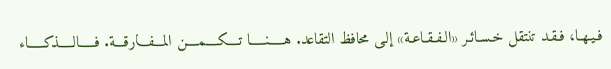فـيـهـا، فـقـد تنتقل خـسـائـر «الـفـقـاعـة» إلـى محافظ التقاعد. هـــــنـــــا تــــكــــمــــن المـــفـــارقـــة. فـــــالـــــذكـــــاء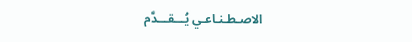الاصـطـنـاعـي يُـــقـــدَّم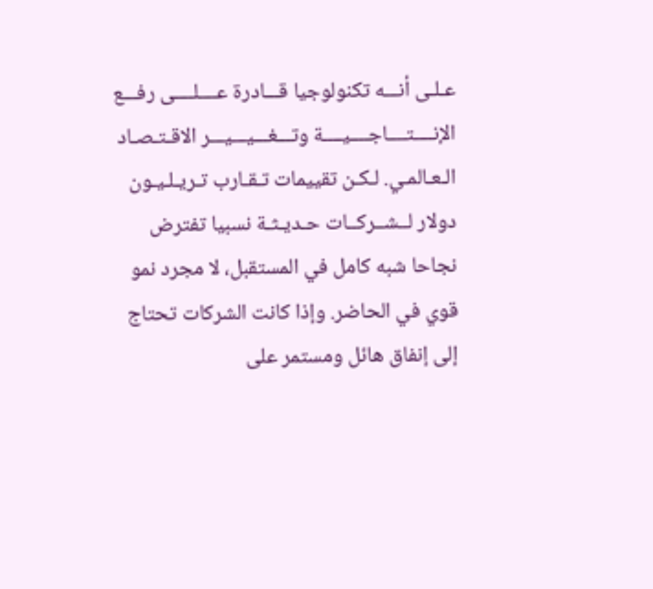عـلـى أنـــه تكنولوجيا قـــادرة عــــلــــى رفـــع الإنــــتــــاجــــيــــة وتـــغـــيـــيـــر الاقـتـصـاد الـعـالمـي. لـكـن تقييمات تـقـارب تـريـلـيـون دولار لــشــركــات حـديـثـة نسبيا تفترض نجاحا شبه كامل في المستقبل، لا مجرد نمو قوي في الحاضر. وإذا كانت الشركات تحتاج إلى إنفاق هائل ومستمر على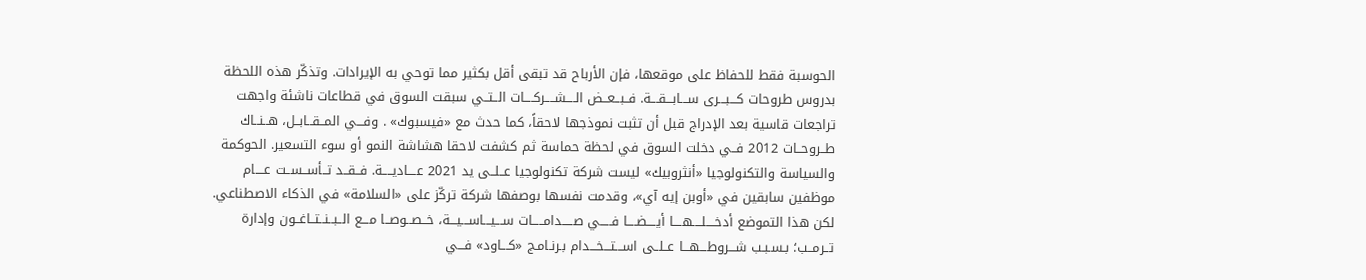الحوسبة فقط للحفاظ على موقعها، فإن الأرباح قد تبقى أقل بكثير مما توحي به الإيرادات. وتذكّر هذه اللحظة بدروس طروحات كـــبـــرى ســـابـــقـــة. فــبــعــض الــــشــــركــــات الــتــي سبقت السوق في قطاعات ناشئة واجهت تراجعات قاسية بعد الإدراج قبل أن تثبت نموذجها لاحقاً، كما حدث مع «فيسبوك» . وفـــي المــقــابــل، هــنــاك طــروحــات 2012 فــي دخلت السوق في لحظة حماسة ثم كشفت لاحقا هشاشة النمو أو سوء التسعير. الحوكمة والسياسة والتكنولوجيا «أنثروبيك» ليست شركة تكنولوجيا عــلــى يد 2021 عــــاديــــة. فــقــد تــأســســت عــــام موظفين سابقين في «أوبن إيه آي»، وقدمت نفسها بوصفها شركة تركّز على «السلامة» في الذكاء الاصطناعي. لكن هذا التموضع أدخــــلــــهــــا أيــــضــــا فـــــي صـــــدامـــــات ســـيـــاســـيـــة، خــصــوصــا مـــع الــبــنــتــاغــون وإدارة تــرمــب؛ بـسـبـب شـــروطـــهـــا عــلــى اســـتـــخـــدام بـرنـامـج «كـــاود» فـــي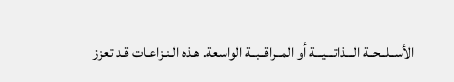الأســلــحــة الـــذاتـــيـــة أو المــراقــبــة الواسعة. هـذه الـنـزاعـات قـد تعزز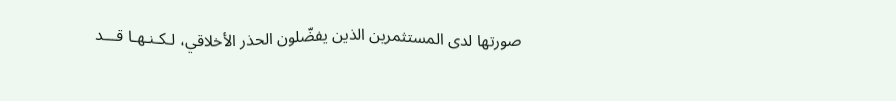صورتها لدى المستثمرين الذين يفضّلون الحذر الأخلاقي، لـكـنـهـا قـــد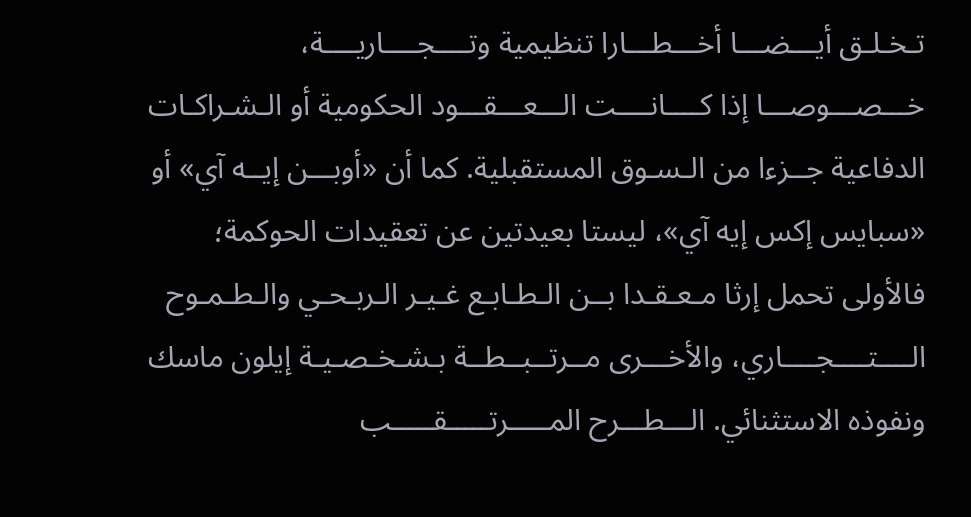تـخـلـق أيـــضـــا أخـــطـــارا تنظيمية وتــــجــــاريــــة، خـــصـــوصـــا إذا كــــانــــت الـــعـــقـــود الحكومية أو الـشـراكـات الدفاعية جــزءا من الـسـوق المستقبلية. كما أن «أوبـــن إيــه آي» أو «سبايس إكس إيه آي»، ليستا بعيدتين عن تعقيدات الحوكمة؛ فالأولى تحمل إرثا مـعـقـدا بــن الـطـابـع غـيـر الـربـحـي والـطـمـوح الــــتــــجــــاري، والأخـــرى مــرتــبــطــة بـشـخـصـيـة إيلون ماسك ونفوذه الاستثنائي. الـــطـــرح المـــــرتـــــقـــــب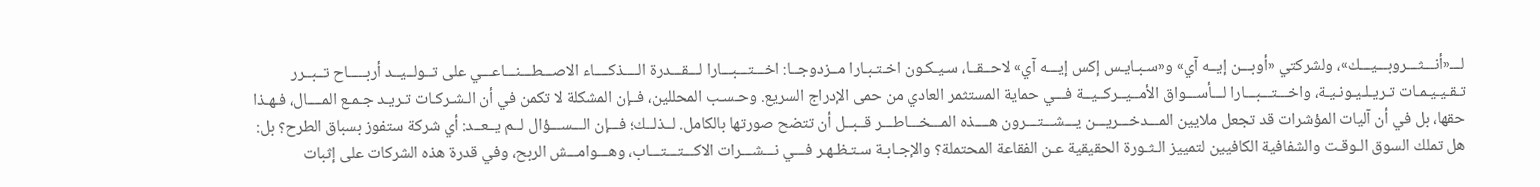لـــ«أنـــثـــروبـــيـــك»، ولشركتي «أوبـــن إيــه آي» و«سـبـايـس إكس إيـــه آي» لاحــقــا، سـيـكـون اخـتـبـارا مــزدوجــا: اخـــتـــبـــارا لـــقـــدرة الــــذكــــاء الاصـــطـــنـــاعـــي على تــولــيــد أربـــــاح تــبــرر تـقـيـيـمـات تـريـلـيـونـيـة، واخـــتـــبـــارا لـــأســـواق الأمــيــركــيــة فـــي حماية المستثمر العادي من حمى الإدراج السريع. وحـسـب المحللين، فــإن المشكلة لا تكمن في أن الـشـركـات تـريـد جـمـع المــــال، فـهـذا حقها، بل في أن آليات المؤشرات قد تجعل ملايين المـــدخـــريـــن يـــشـــتـــرون هــــذه المـــخـــاطـــر قــبــل أن تتضح صورتها بالكامل. لــذلــك؛ فـــإن الـــســـؤال لــم يــعــد: أي شركة ستفوز بسباق الطرح؟ بل: هل تملك السوق الـوقـت والشفافية الكافيين لتمييز الـثـورة الحقيقية عـن الفقاعة المحتملة؟ والإجـابـة سـتـظـهـر فـــي نـــشـــرات الاكـــتـــتـــاب، وهـــوامـــش الربح، وفي قدرة هذه الشركات على إثبات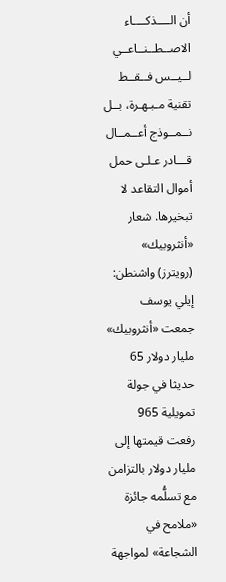أن الــــذكــــاء الاصــطــنــاعــي لــيــس فــقــط تقنية مـبـهـرة، بــل نــمــوذج أعــمــال قـــادر عـلـى حمل أموال التقاعد لا تبخيرها. شعار «أنثروبيك» (رويترز) واشنطن: إيلي يوسف جمعت «أنثروبيك» مليار دولار 65 حديثا في جولة تمويلية 965 رفعت قيمتها إلى مليار دولار بالتزامن مع تسلُّمه جائزة «ملامح في الشجاعة» لمواجهة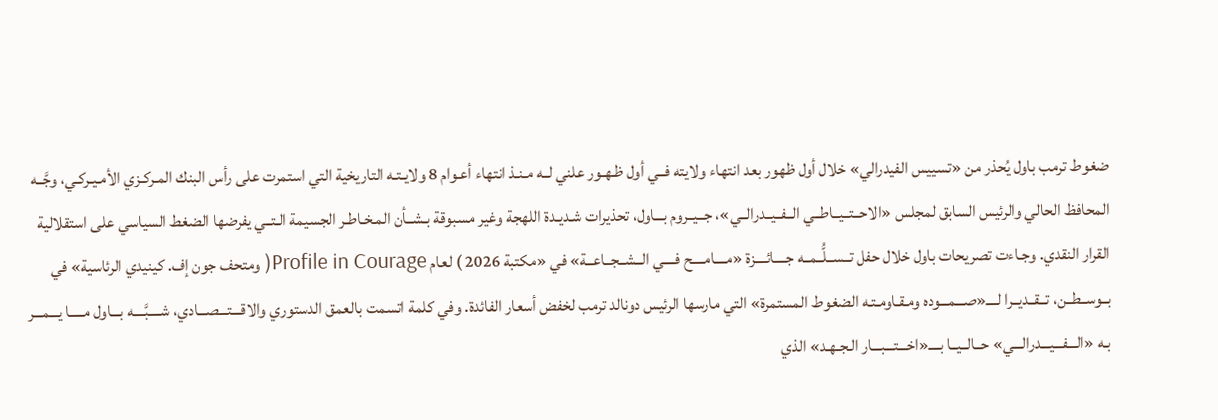ضغوط ترمب باول يُحذر من «تسييس الفيدرالي» خلال أول ظهور بعد انتهاء ولايته فــي أول ظـهـور علني لــه مـنـذ انتهاء أعـوام 8 ولايـتـه التاريخية التي استمرت على رأس البنك المـركـزي الأمـيـركـي، وجَّــه المحافظ الحالي والرئيس السابق لمجلس «الاحــتــيــاطــي الــفــيــدرالــي»، جــيــروم بـــاول، تحذيرات شـديـدة اللهجة وغير مسبوقة بـشــأن المـخـاطـر الجسيمة الـتــي يفرضها الضغط السياسي على استقلالية القرار النقدي. وجـاءت تصريحات باول خلال حفل تــســلُّــمــه جــــائــــزة «مــــامــــح فــــي الــشــجــاعــة» في «مكتبة 2026 ) لعام Profile in Courage( ومتحف جون إف. كينيدي الرئاسية» في بــوســطــن، تــقــديــرا لــــ«صـــمـــوده ومـقـاومـتـه الضغوط المستمرة» التي مارسها الرئيس دونالد ترمب لخفض أسعار الفائدة. وفي كلمة اتسمت بالعمق الدستوري والاقـــتـــصـــادي، شــــبَّــــه بـــاول مـــــا يـــمـــر بـه «الـــفـــيـــدرالـــي» حــالــيــا بــــ«اخـــتـــبـــار الـجـهـد» الذي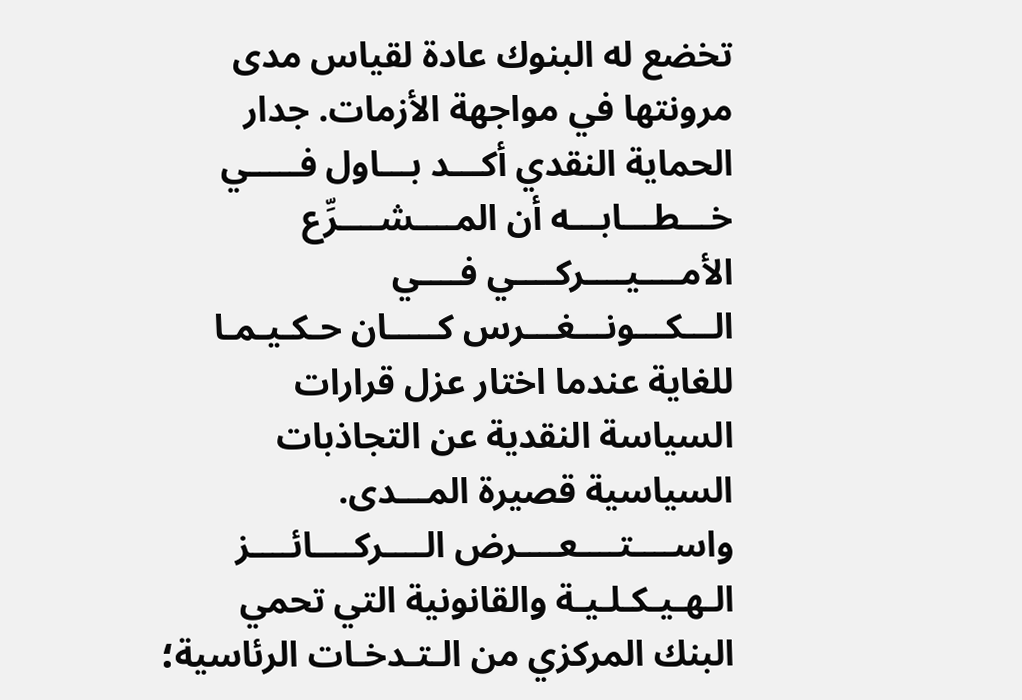تخضع له البنوك عادة لقياس مدى مرونتها في مواجهة الأزمات. جدار الحماية النقدي أكـــد بـــاول فـــــي خـــطـــابـــه أن المــــشــــرِّع الأمــــيــــركــــي فــــي الـــكـــونـــغـــرس كـــــان حـكـيـمـا للغاية عندما اختار عزل قرارات السياسة النقدية عن التجاذبات السياسية قصيرة المـــدى. واســــتــــعــــرض الــــركــــائــــز الـهـيـكـلـيـة والقانونية التي تحمي البنك المركزي من الـتـدخـات الرئاسية؛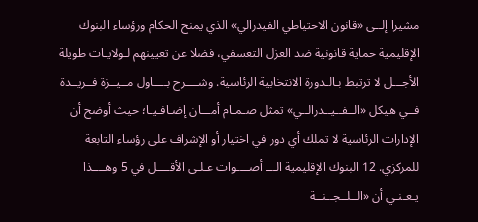مشيرا إلــى «قانون الاحتياطي الفيدرالي» الذي يمنح الحكام ورؤساء البنوك الإقليمية حماية قانونية ضد العزل التعسفي، فضلا عن تعيينهم لـولايـات طويلة الأجـــل لا ترتبط بـالـدورة الانتخابية الرئاسية. وشــــرح بــــاول مــيــزة فــريــدة فــي هيكل «الــفــيــدرالــي» تمثل صـمـام أمـــان إضـافـيـا؛ حيث أوضح أن الإدارات الرئاسية لا تملك أي دور في اختيار أو الإشراف على رؤساء التابعة للمركزي. 12 البنوك الإقليمية الـــ أصــــوات عـلـى الأقــــل في 5 وهــــذا يـعـنـي أن «الــلــجــنــة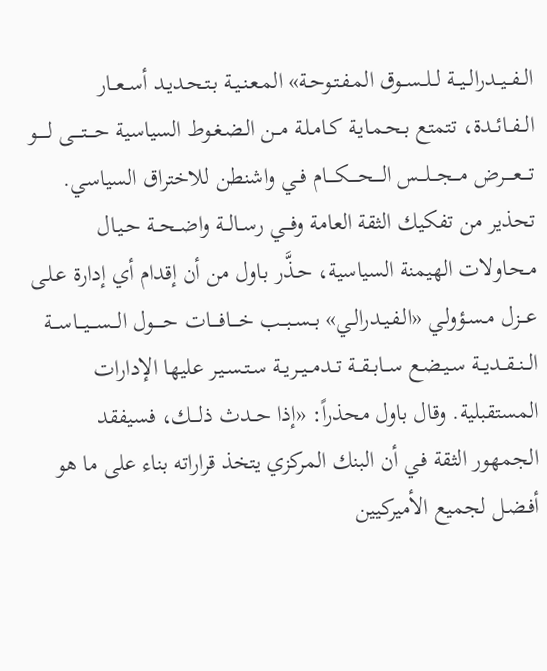الــفــيــدرالــيــة لــلــســوق المـفـتـوحـة» المـعـنـيـة بـتـحـديـد أســعــار الــفــائــدة، تتمتع بـحـمـايـة كـامـلـة مــن الـضـغـوط السياسية حــــتــــى لـــــو تــــعــــرض مـــجـــلـــس الــــحــــكــــام فــي واشنطن للاختراق السياسي. تحذير من تفكيك الثقة العامة وفـــي رســالــة واضــحــة حـيـال مـحـاولات الهيمنة السياسية، حـذَّر بـاول من أن إقدام أي إدارة عـلـى عـــزل مـسـؤولـي «الـفـيـدرالـي» بــســبــب خــــافــــات حـــــول الـــســـيـــاســـة الــنــقــديــة سـيـضـع ســابــقــة تــدمــيــريــة سـتـسـيـر عليها الإدارات المستقبلية. وقال باول محذراً: «إذا حــدث ذلـــك، فسيفقد الجمهور الثقة فـي أن البنك المركزي يتخذ قراراته بناء على ما هو أفـضـل لجميع الأميركيين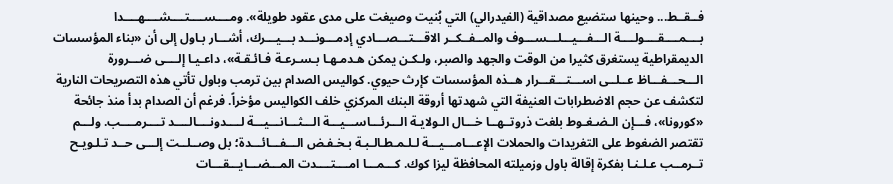فــقــط... وحينها ستضيع مصداقية (الفيدرالي) التي بُنيت وصيغت على مدى عقود طويلة». ومــــســــتــــشــــهــــدا بــــمــــقــــولــــة الـــفـــيـــلـــســـوف والمــفــكــر الاقـــتـــصـــادي إدمـــونـــد بـــيـــرك، أشـــار بـاول إلى أن «بناء المؤسسات الديمقراطية يستغرق كثيرا من الوقت والجهد والصبر، ولـكـن يمكن هـدمـهـا بـسـرعـة فـائـقـة»، داعـيـا إلــــى ضـــرورة الـــحـــفـــاظ عــلــى اســـتـــقـــرار هــذه المؤسسات كإرث حيوي. كواليس الصدام بين ترمب وباول تأتي هذه التصريحات النارية لتكشف عن حجم الاضطرابات العنيفة التي شهدتها أروقة البنك المركزي خلف الكواليس مؤخراً. فرغم أن الصدام بدأ منذ جائحة «كورونا»، فـــإن الـضـغـوط بلغت ذروتــهــا خـــال الـولايـة الـــرئـــاســـيـــة الـــثـــانـــيـــة لــــدونــــالــــد تــــرمــــب. ولـــم تقتصر الضغوط على التغريدات والحملات الإعـــامـــيـــة لـلـمـطـالـبـة بـخـفـض الـــفـــائـــدة؛ بل وصــلــت إلـــى حــد تـلـويـح تــرمــب عـلـنـا بفكرة إقالة باول وزميلته المحافظة ليزا كوك. كـــمـــا امــــتــــدت المـــضـــايـــقـــات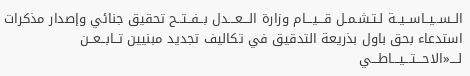الــســيــاســيــة لـتـشـمـل قـــيـــام وزارة الـــعـــدل بــفــتــح تحقيق جنائي وإصدار مذكرات استدعاء بحق باول بذريعة التدقيق في تكاليف تجديد مبنيين تــابــعــن لــــ«الاحـــتـــيـــاطـــي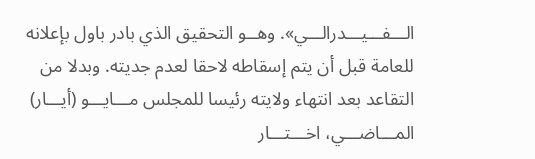الـــفـــيـــدرالـــي». وهــو التحقيق الذي بادر باول بإعلانه للعامة قبل أن يتم إسقاطه لاحقا لعدم جديته. وبدلا من التقاعد بعد انتهاء ولايته رئيسا للمجلس مـــايـــو (أيـــار) المـــاضـــي، اخـــتـــار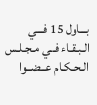بـــاول 15 فـــي الـبـقـاء فــي مـجـلـس الـحـكـام عــضــوا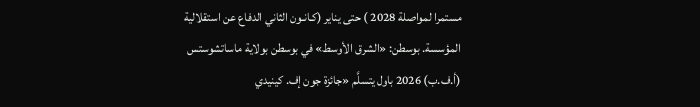مستمرا لمواصلة 2028 ) حتى يناير (كـانـون الثاني الدفاع عن استقلالية المؤسسة. بوسطن: «الشرق الأوسط» في بوسطن بولاية ماساتشوستس (أ.ف.ب) 2026 باول يتسلَّم «جائزة جون إف. كينيدي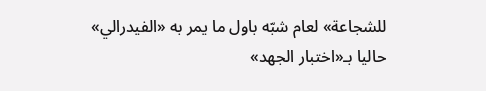للشجاعة» لعام شبّه باول ما يمر به «الفيدرالي» حاليا بـ«اختبار الجهد»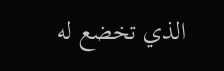الذي تخضع له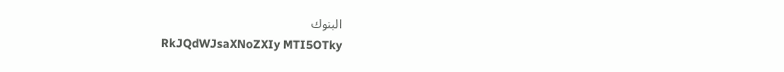البنوك
RkJQdWJsaXNoZXIy MTI5OTky